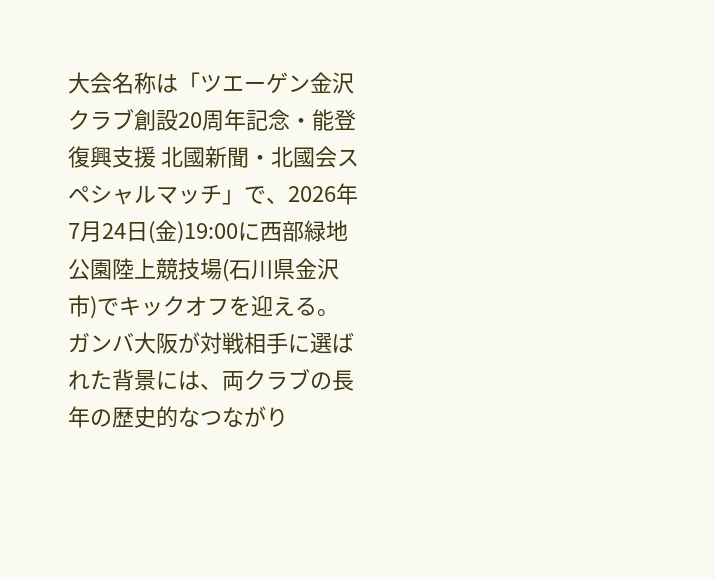大会名称は「ツエーゲン金沢クラブ創設20周年記念・能登復興支援 北國新聞・北國会スペシャルマッチ」で、2026年7月24日(金)19:00に西部緑地公園陸上競技場(石川県金沢市)でキックオフを迎える。
ガンバ大阪が対戦相手に選ばれた背景には、両クラブの長年の歴史的なつながり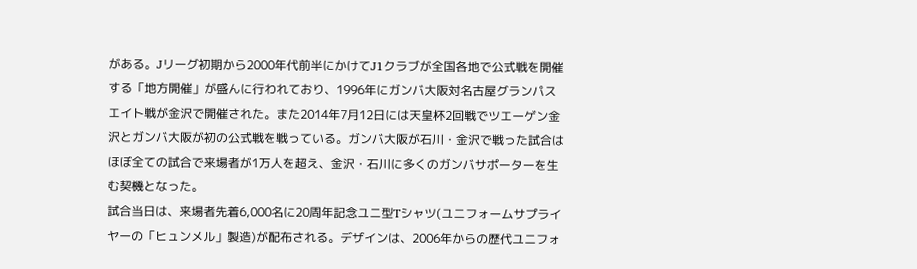がある。Jリーグ初期から2000年代前半にかけてJ1クラブが全国各地で公式戦を開催する「地方開催」が盛んに行われており、1996年にガンバ大阪対名古屋グランパスエイト戦が金沢で開催された。また2014年7月12日には天皇杯2回戦でツエーゲン金沢とガンバ大阪が初の公式戦を戦っている。ガンバ大阪が石川・金沢で戦った試合はほぼ全ての試合で来場者が1万人を超え、金沢・石川に多くのガンバサポーターを生む契機となった。
試合当日は、来場者先着6,000名に20周年記念ユニ型Tシャツ(ユニフォームサプライヤーの「ヒュンメル」製造)が配布される。デザインは、2006年からの歴代ユニフォ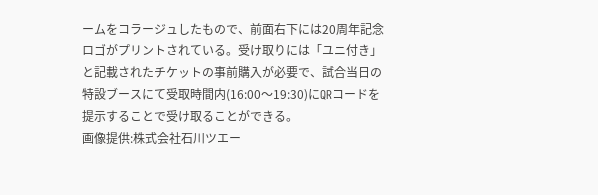ームをコラージュしたもので、前面右下には20周年記念ロゴがプリントされている。受け取りには「ユニ付き」と記載されたチケットの事前購入が必要で、試合当日の特設ブースにて受取時間内(16:00〜19:30)にQRコードを提示することで受け取ることができる。
画像提供:株式会社石川ツエー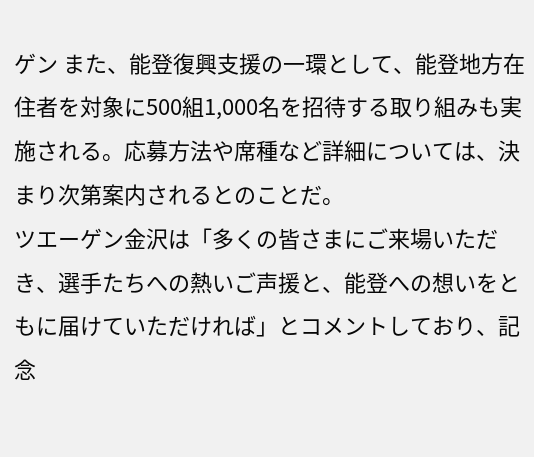ゲン また、能登復興支援の一環として、能登地方在住者を対象に500組1,000名を招待する取り組みも実施される。応募方法や席種など詳細については、決まり次第案内されるとのことだ。
ツエーゲン金沢は「多くの皆さまにご来場いただき、選手たちへの熱いご声援と、能登への想いをともに届けていただければ」とコメントしており、記念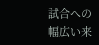試合への幅広い来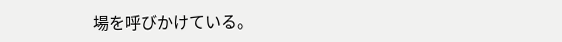場を呼びかけている。